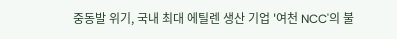중동발 위기, 국내 최대 에틸렌 생산 기업 '여천 NCC'의 불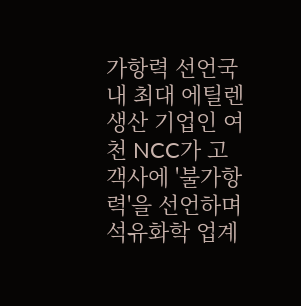가항력 선언국내 최대 에틸렌 생산 기업인 여천 NCC가 고객사에 '불가항력'을 선언하며 석유화학 업계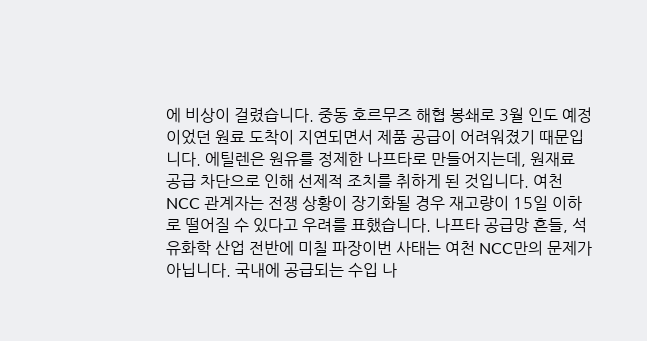에 비상이 걸렸습니다. 중동 호르무즈 해협 봉쇄로 3월 인도 예정이었던 원료 도착이 지연되면서 제품 공급이 어려워졌기 때문입니다. 에틸렌은 원유를 정제한 나프타로 만들어지는데, 원재료 공급 차단으로 인해 선제적 조치를 취하게 된 것입니다. 여천 NCC 관계자는 전쟁 상황이 장기화될 경우 재고량이 15일 이하로 떨어질 수 있다고 우려를 표했습니다. 나프타 공급망 흔들, 석유화학 산업 전반에 미칠 파장이번 사태는 여천 NCC만의 문제가 아닙니다. 국내에 공급되는 수입 나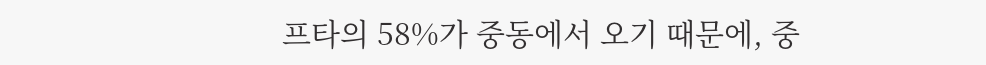프타의 58%가 중동에서 오기 때문에, 중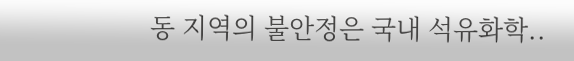동 지역의 불안정은 국내 석유화학..